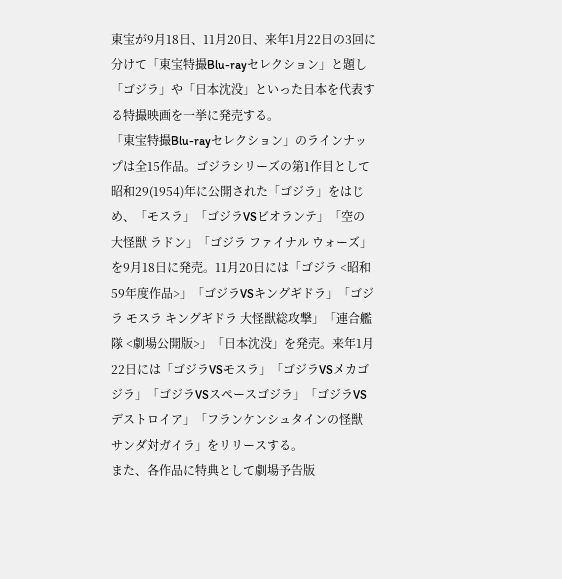東宝が9月18日、11月20日、来年1月22日の3回に分けて「東宝特撮Blu-rayセレクション」と題し「ゴジラ」や「日本沈没」といった日本を代表する特撮映画を一挙に発売する。
「東宝特撮Blu-rayセレクション」のラインナップは全15作品。ゴジラシリーズの第1作目として昭和29(1954)年に公開された「ゴジラ」をはじめ、「モスラ」「ゴジラVSビオランテ」「空の大怪獣 ラドン」「ゴジラ ファイナル ウォーズ」を9月18日に発売。11月20日には「ゴジラ <昭和59年度作品>」「ゴジラVSキングギドラ」「ゴジラ モスラ キングギドラ 大怪獣総攻撃」「連合艦隊 <劇場公開版>」「日本沈没」を発売。来年1月22日には「ゴジラVSモスラ」「ゴジラVSメカゴジラ」「ゴジラVSスペースゴジラ」「ゴジラVSデストロイア」「フランケンシュタインの怪獣 サンダ対ガイラ」をリリースする。
また、各作品に特典として劇場予告版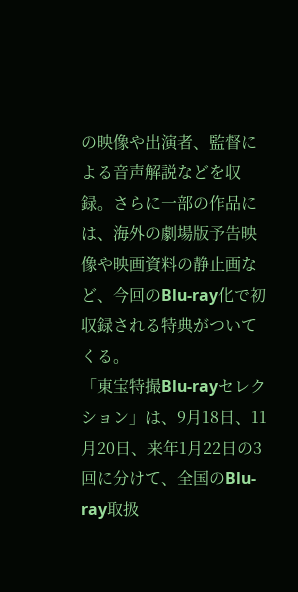の映像や出演者、監督による音声解説などを収録。さらに一部の作品には、海外の劇場版予告映像や映画資料の静止画など、今回のBlu-ray化で初収録される特典がついてくる。
「東宝特撮Blu-rayセレクション」は、9月18日、11月20日、来年1月22日の3回に分けて、全国のBlu-ray取扱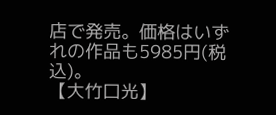店で発売。価格はいずれの作品も5985円(税込)。
【大竹口光】